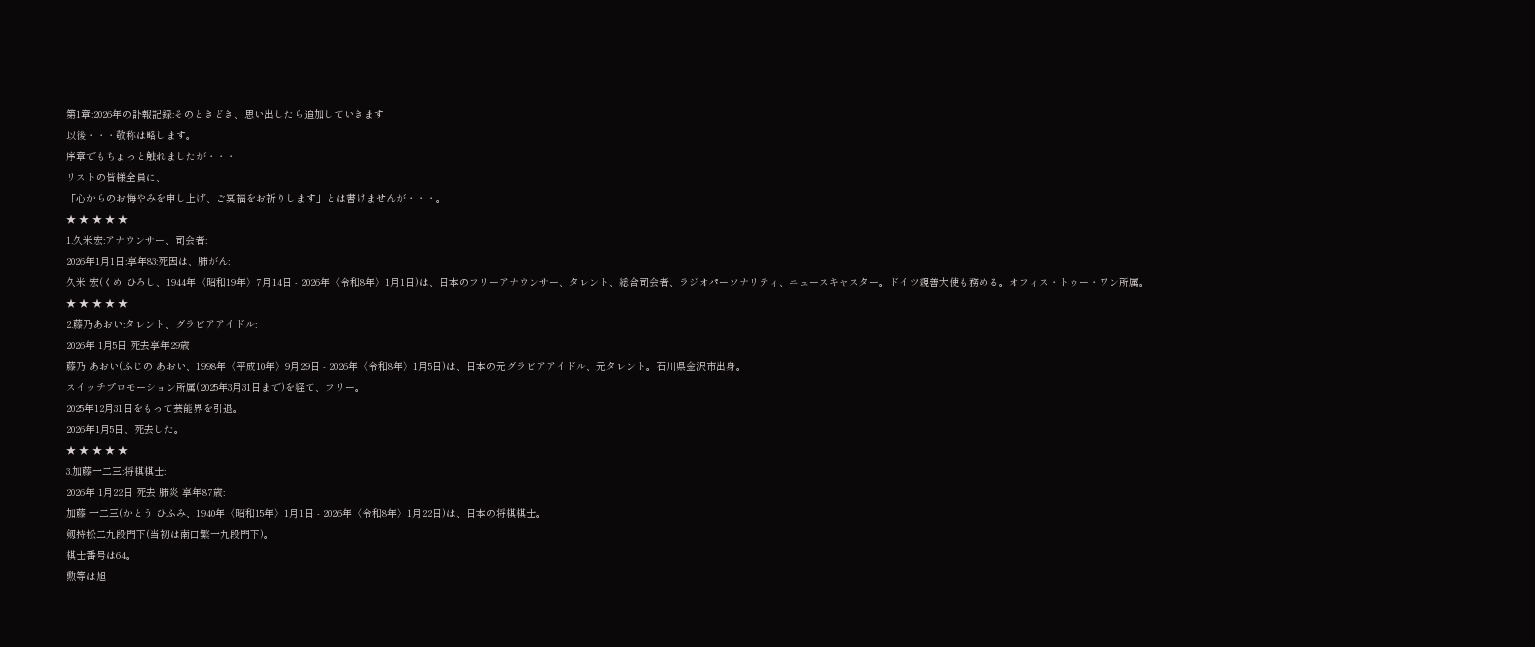第1章:2026年の訃報記録:そのときどき、思い出したら追加していきます
以後・・・敬称は略します。
序章でもちょっと触れましたが・・・
リストの皆様全員に、
「心からのお悔やみを申し上げ、ご冥福をお祈りします」とは書けませんが・・・。
★ ★ ★ ★ ★
1.久米宏:アナウンサー、司会者:
2026年1月1日:享年83:死因は、肺がん:
久米 宏(くめ ひろし、1944年〈昭和19年〉7月14日 - 2026年〈令和8年〉1月1日)は、日本のフリーアナウンサー、タレント、総合司会者、ラジオパーソナリティ、ニュースキャスター。ドイツ親善大使も務める。オフィス・トゥー・ワン所属。
★ ★ ★ ★ ★
2.藤乃あおい:タレント、グラビアアイドル:
2026年 1月5日 死去享年29歳
藤乃 あおい(ふじの あおい、1998年〈平成10年〉9月29日 - 2026年〈令和8年〉1月5日)は、日本の元グラビアアイドル、元タレント。石川県金沢市出身。
スイッチプロモーション所属(2025年3月31日まで)を経て、フリー。
2025年12月31日をもって芸能界を引退。
2026年1月5日、死去した。
★ ★ ★ ★ ★
3.加藤一二三:将棋棋士:
2026年 1月22日 死去 肺炎 享年87歳:
加藤 一二三(かとう ひふみ、1940年〈昭和15年〉1月1日 - 2026年〈令和8年〉1月22日)は、日本の将棋棋士。
剱持松二九段門下(当初は南口繁一九段門下)。
棋士番号は64。
勲等は旭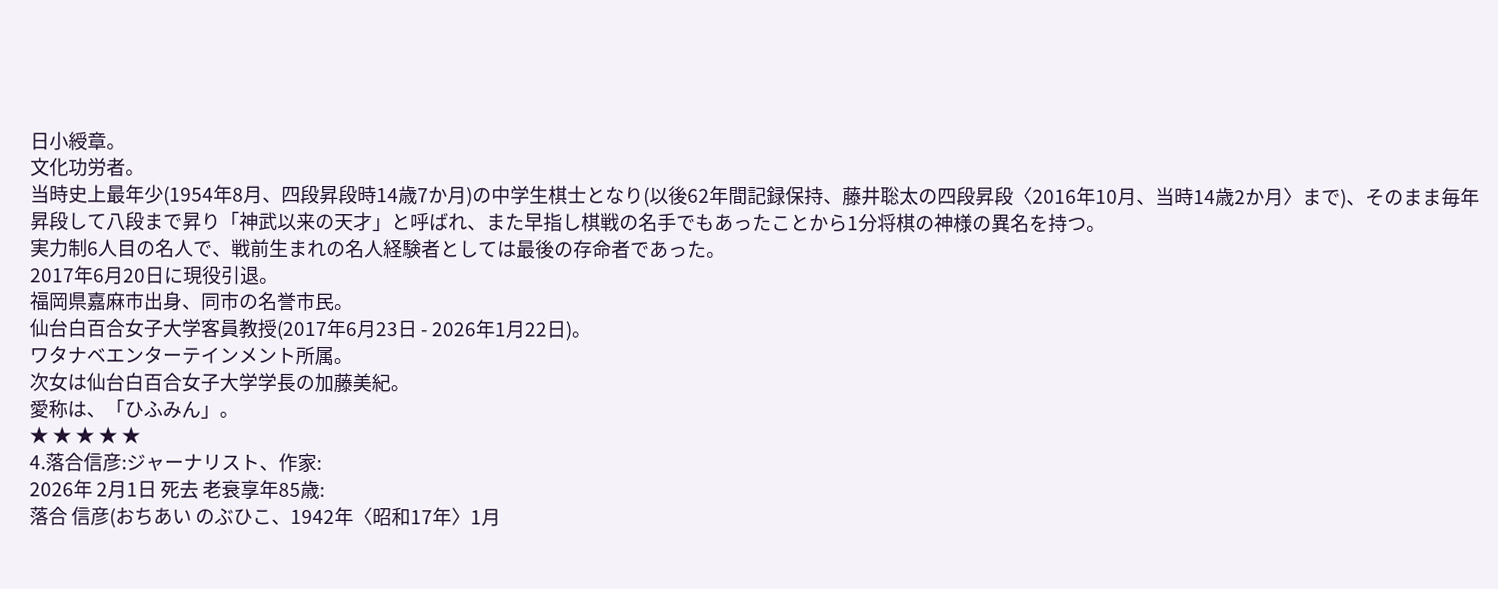日小綬章。
文化功労者。
当時史上最年少(1954年8月、四段昇段時14歳7か月)の中学生棋士となり(以後62年間記録保持、藤井聡太の四段昇段〈2016年10月、当時14歳2か月〉まで)、そのまま毎年昇段して八段まで昇り「神武以来の天才」と呼ばれ、また早指し棋戦の名手でもあったことから1分将棋の神様の異名を持つ。
実力制6人目の名人で、戦前生まれの名人経験者としては最後の存命者であった。
2017年6月20日に現役引退。
福岡県嘉麻市出身、同市の名誉市民。
仙台白百合女子大学客員教授(2017年6月23日 - 2026年1月22日)。
ワタナベエンターテインメント所属。
次女は仙台白百合女子大学学長の加藤美紀。
愛称は、「ひふみん」。
★ ★ ★ ★ ★
4.落合信彦:ジャーナリスト、作家:
2026年 2月1日 死去 老衰享年85歳:
落合 信彦(おちあい のぶひこ、1942年〈昭和17年〉1月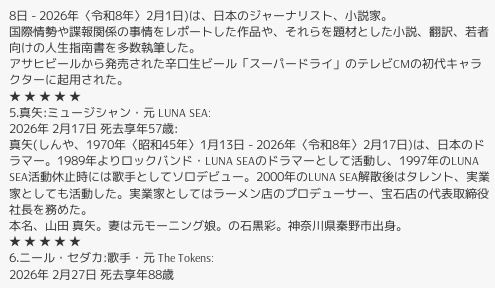8日 - 2026年〈令和8年〉2月1日)は、日本のジャーナリスト、小説家。
国際情勢や諜報関係の事情をレポートした作品や、それらを題材とした小説、翻訳、若者向けの人生指南書を多数執筆した。
アサヒビールから発売された辛口生ビール「スーパードライ」のテレビCMの初代キャラクターに起用された。
★ ★ ★ ★ ★
5.真矢:ミュージシャン・元 LUNA SEA:
2026年 2月17日 死去享年57歳:
真矢(しんや、1970年〈昭和45年〉1月13日 - 2026年〈令和8年〉2月17日)は、日本のドラマー。1989年よりロックバンド・LUNA SEAのドラマーとして活動し、1997年のLUNA SEA活動休止時には歌手としてソロデビュー。2000年のLUNA SEA解散後はタレント、実業家としても活動した。実業家としてはラーメン店のプロデューサー、宝石店の代表取締役社長を務めた。
本名、山田 真矢。妻は元モーニング娘。の石黒彩。神奈川県秦野市出身。
★ ★ ★ ★ ★
6.ニール・セダカ:歌手・元 The Tokens:
2026年 2月27日 死去享年88歳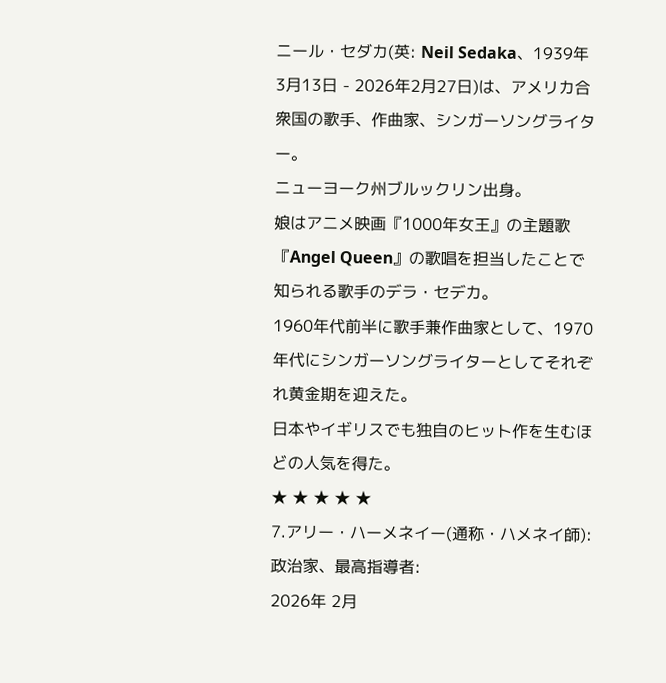ニール・セダカ(英: Neil Sedaka、1939年3月13日 - 2026年2月27日)は、アメリカ合衆国の歌手、作曲家、シンガーソングライター。
ニューヨーク州ブルックリン出身。
娘はアニメ映画『1000年女王』の主題歌『Angel Queen』の歌唱を担当したことで知られる歌手のデラ・セデカ。
1960年代前半に歌手兼作曲家として、1970年代にシンガーソングライターとしてそれぞれ黄金期を迎えた。
日本やイギリスでも独自のヒット作を生むほどの人気を得た。
★ ★ ★ ★ ★
7.アリー・ハーメネイー(通称・ハメネイ師):政治家、最高指導者:
2026年 2月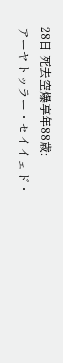28日 死去空爆享年88歳:
アーヤトッラー・セイイェド・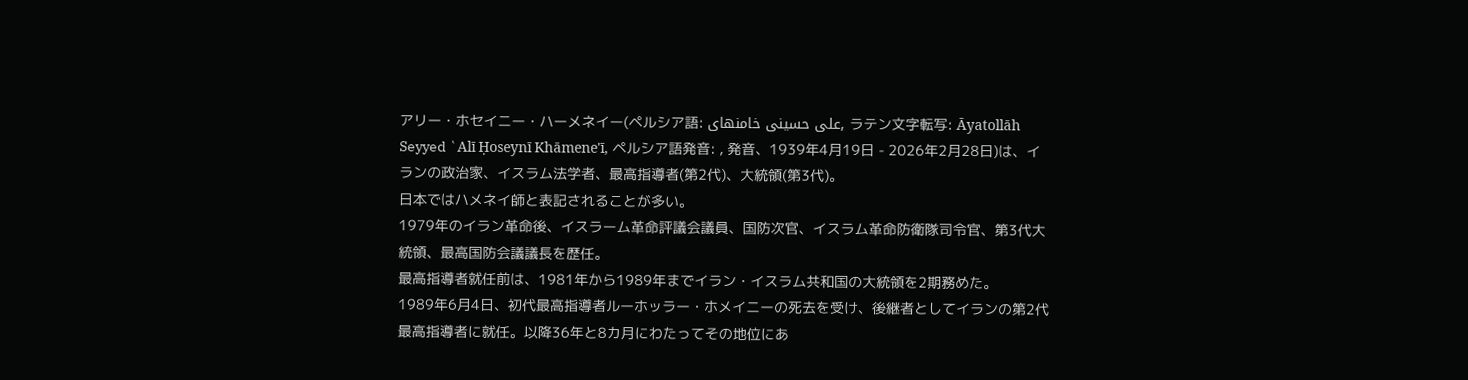アリー・ホセイニー・ハーメネイー(ペルシア語: علی حسینی خامنهای, ラテン文字転写: Āyatollāh Seyyed `Alī Ḥoseynī Khāmene'ī, ペルシア語発音: , 発音、1939年4月19日 - 2026年2月28日)は、イランの政治家、イスラム法学者、最高指導者(第2代)、大統領(第3代)。
日本ではハメネイ師と表記されることが多い。
1979年のイラン革命後、イスラーム革命評議会議員、国防次官、イスラム革命防衛隊司令官、第3代大統領、最高国防会議議長を歴任。
最高指導者就任前は、1981年から1989年までイラン・イスラム共和国の大統領を2期務めた。
1989年6月4日、初代最高指導者ルーホッラー・ホメイニーの死去を受け、後継者としてイランの第2代最高指導者に就任。以降36年と8カ月にわたってその地位にあ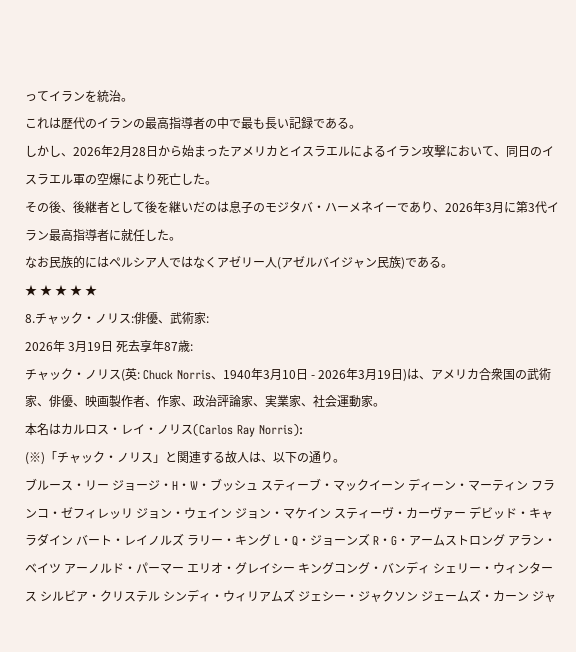ってイランを統治。
これは歴代のイランの最高指導者の中で最も長い記録である。
しかし、2026年2月28日から始まったアメリカとイスラエルによるイラン攻撃において、同日のイスラエル軍の空爆により死亡した。
その後、後継者として後を継いだのは息子のモジタバ・ハーメネイーであり、2026年3月に第3代イラン最高指導者に就任した。
なお民族的にはペルシア人ではなくアゼリー人(アゼルバイジャン民族)である。
★ ★ ★ ★ ★
8.チャック・ノリス:俳優、武術家:
2026年 3月19日 死去享年87歳:
チャック・ノリス(英: Chuck Norris、1940年3月10日 - 2026年3月19日)は、アメリカ合衆国の武術家、俳優、映画製作者、作家、政治評論家、実業家、社会運動家。
本名はカルロス・レイ・ノリス(Carlos Ray Norris):
(※)「チャック・ノリス」と関連する故人は、以下の通り。
ブルース・リー ジョージ・H・W・ブッシュ スティーブ・マックイーン ディーン・マーティン フランコ・ゼフィレッリ ジョン・ウェイン ジョン・マケイン スティーヴ・カーヴァー デビッド・キャラダイン バート・レイノルズ ラリー・キング L・Q・ジョーンズ R・G・アームストロング アラン・ベイツ アーノルド・パーマー エリオ・グレイシー キングコング・バンディ シェリー・ウィンタース シルビア・クリステル シンディ・ウィリアムズ ジェシー・ジャクソン ジェームズ・カーン ジャ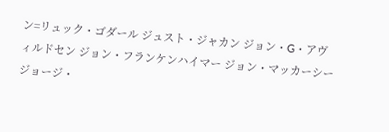ン=リュック・ゴダール ジュスト・ジャカン ジョン・G・アヴィルドセン ジョン・フランケンハイマー ジョン・マッカーシー ジョージ・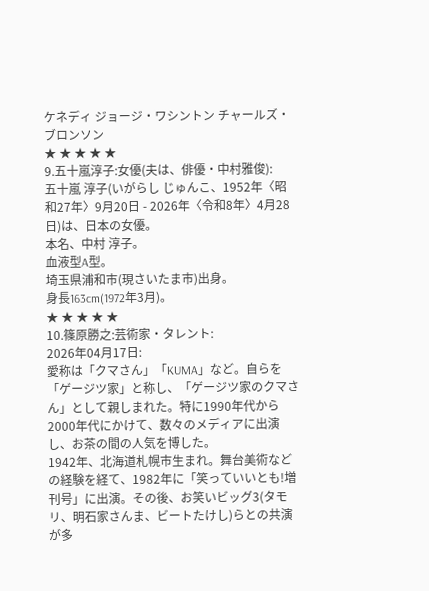ケネディ ジョージ・ワシントン チャールズ・ブロンソン
★ ★ ★ ★ ★
9.五十嵐淳子:女優(夫は、俳優・中村雅俊):
五十嵐 淳子(いがらし じゅんこ、1952年〈昭和27年〉9月20日 - 2026年〈令和8年〉4月28日)は、日本の女優。
本名、中村 淳子。
血液型A型。
埼玉県浦和市(現さいたま市)出身。
身長163cm(1972年3月)。
★ ★ ★ ★ ★
10.篠原勝之:芸術家・タレント:
2026年04月17日:
愛称は「クマさん」「KUMA」など。自らを「ゲージツ家」と称し、「ゲージツ家のクマさん」として親しまれた。特に1990年代から2000年代にかけて、数々のメディアに出演し、お茶の間の人気を博した。
1942年、北海道札幌市生まれ。舞台美術などの経験を経て、1982年に「笑っていいとも!増刊号」に出演。その後、お笑いビッグ3(タモリ、明石家さんま、ビートたけし)らとの共演が多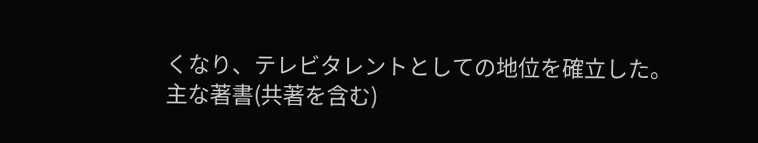くなり、テレビタレントとしての地位を確立した。
主な著書(共著を含む)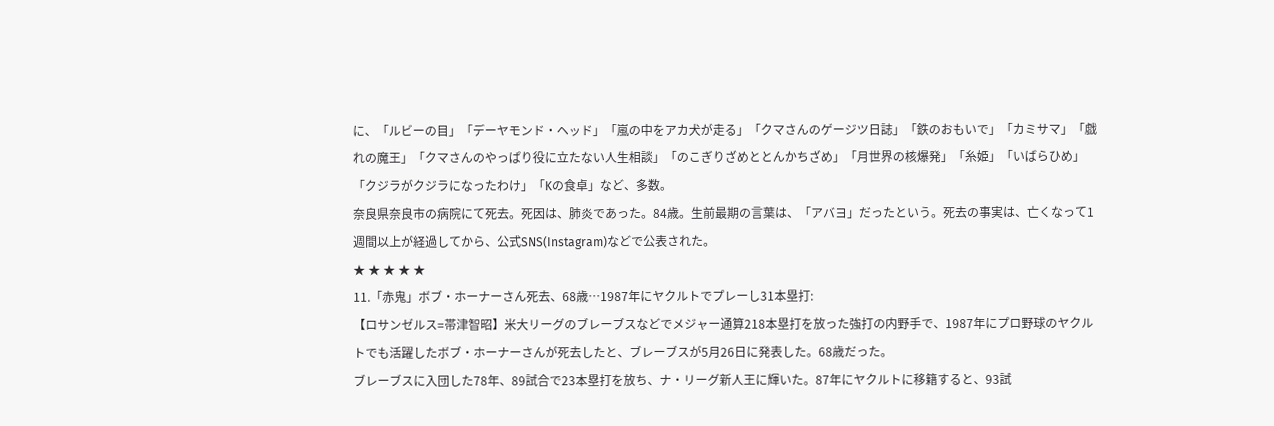に、「ルビーの目」「デーヤモンド・ヘッド」「嵐の中をアカ犬が走る」「クマさんのゲージツ日誌」「鉄のおもいで」「カミサマ」「戯れの魔王」「クマさんのやっぱり役に立たない人生相談」「のこぎりざめととんかちざめ」「月世界の核爆発」「糸姫」「いばらひめ」「クジラがクジラになったわけ」「Kの食卓」など、多数。
奈良県奈良市の病院にて死去。死因は、肺炎であった。84歳。生前最期の言葉は、「アバヨ」だったという。死去の事実は、亡くなって1週間以上が経過してから、公式SNS(Instagram)などで公表された。
★ ★ ★ ★ ★
11.「赤鬼」ボブ・ホーナーさん死去、68歳…1987年にヤクルトでプレーし31本塁打:
【ロサンゼルス=帯津智昭】米大リーグのブレーブスなどでメジャー通算218本塁打を放った強打の内野手で、1987年にプロ野球のヤクルトでも活躍したボブ・ホーナーさんが死去したと、ブレーブスが5月26日に発表した。68歳だった。
ブレーブスに入団した78年、89試合で23本塁打を放ち、ナ・リーグ新人王に輝いた。87年にヤクルトに移籍すると、93試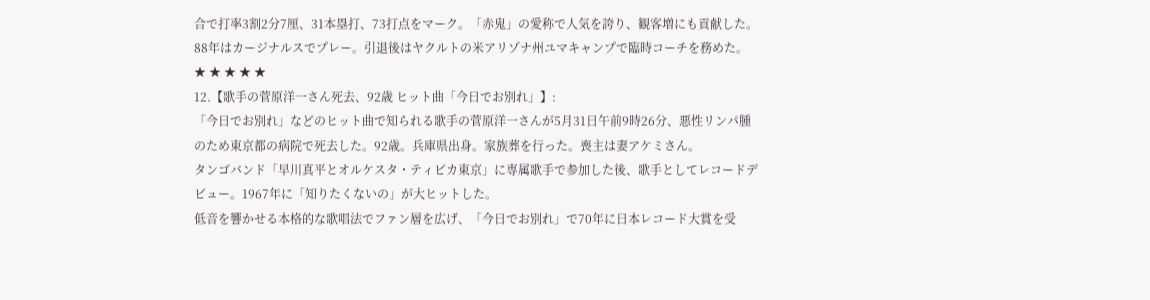合で打率3割2分7厘、31本塁打、73打点をマーク。「赤鬼」の愛称で人気を誇り、観客増にも貢献した。88年はカージナルスでプレー。引退後はヤクルトの米アリゾナ州ユマキャンプで臨時コーチを務めた。
★ ★ ★ ★ ★
12.【歌手の菅原洋一さん死去、92歳 ヒット曲「今日でお別れ」】:
「今日でお別れ」などのヒット曲で知られる歌手の菅原洋一さんが5月31日午前9時26分、悪性リンパ腫のため東京都の病院で死去した。92歳。兵庫県出身。家族葬を行った。喪主は妻アケミさん。
タンゴバンド「早川真平とオルケスタ・ティピカ東京」に専属歌手で参加した後、歌手としてレコードデビュー。1967年に「知りたくないの」が大ヒットした。
低音を響かせる本格的な歌唱法でファン層を広げ、「今日でお別れ」で70年に日本レコード大賞を受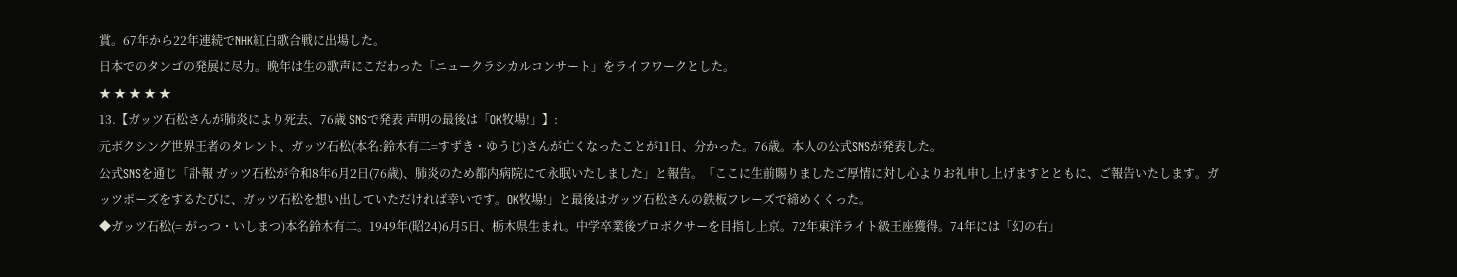賞。67年から22年連続でNHK紅白歌合戦に出場した。
日本でのタンゴの発展に尽力。晩年は生の歌声にこだわった「ニュークラシカルコンサート」をライフワークとした。
★ ★ ★ ★ ★
13.【ガッツ石松さんが肺炎により死去、76歳 SNSで発表 声明の最後は「OK牧場!」】:
元ボクシング世界王者のタレント、ガッツ石松(本名:鈴木有二=すずき・ゆうじ)さんが亡くなったことが11日、分かった。76歳。本人の公式SNSが発表した。
公式SNSを通じ「訃報 ガッツ石松が令和8年6月2日(76歳)、肺炎のため都内病院にて永眠いたしました」と報告。「ここに生前賜りましたご厚情に対し心よりお礼申し上げますとともに、ご報告いたします。ガッツポーズをするたびに、ガッツ石松を想い出していただければ幸いです。OK牧場!」と最後はガッツ石松さんの鉄板フレーズで締めくくった。
◆ガッツ石松(= がっつ・いしまつ)本名鈴木有二。1949年(昭24)6月5日、栃木県生まれ。中学卒業後プロボクサーを目指し上京。72年東洋ライト級王座獲得。74年には「幻の右」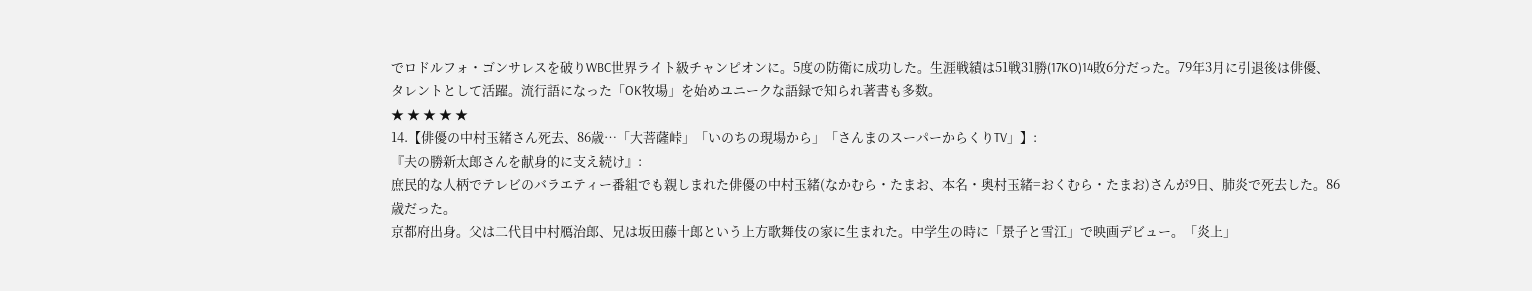でロドルフォ・ゴンサレスを破りWBC世界ライト級チャンピオンに。5度の防衛に成功した。生涯戦績は51戦31勝(17KO)14敗6分だった。79年3月に引退後は俳優、タレントとして活躍。流行語になった「OK牧場」を始めユニークな語録で知られ著書も多数。
★ ★ ★ ★ ★
14.【俳優の中村玉緒さん死去、86歳…「大菩薩峠」「いのちの現場から」「さんまのスーパーからくりTV」】:
『夫の勝新太郎さんを献身的に支え続け』:
庶民的な人柄でテレビのバラエティー番組でも親しまれた俳優の中村玉緒(なかむら・たまお、本名・奥村玉緒=おくむら・たまお)さんが9日、肺炎で死去した。86歳だった。
京都府出身。父は二代目中村鴈治郎、兄は坂田藤十郎という上方歌舞伎の家に生まれた。中学生の時に「景子と雪江」で映画デビュー。「炎上」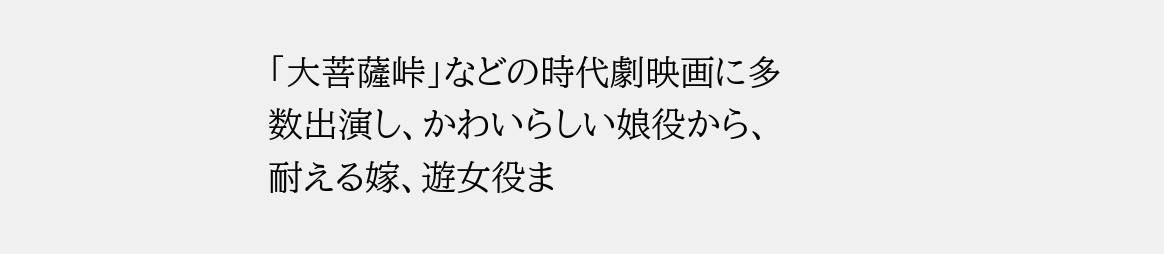「大菩薩峠」などの時代劇映画に多数出演し、かわいらしい娘役から、耐える嫁、遊女役ま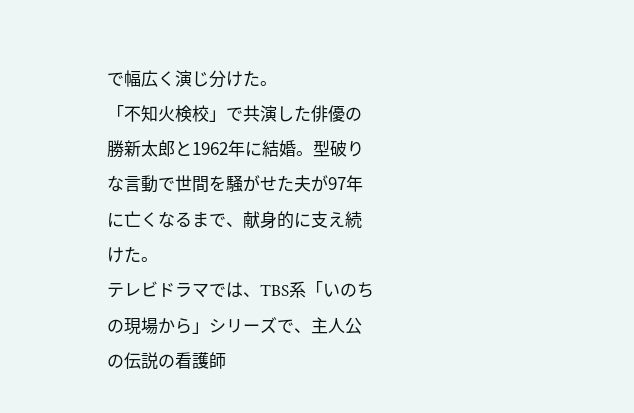で幅広く演じ分けた。
「不知火検校」で共演した俳優の勝新太郎と1962年に結婚。型破りな言動で世間を騒がせた夫が97年に亡くなるまで、献身的に支え続けた。
テレビドラマでは、TBS系「いのちの現場から」シリーズで、主人公の伝説の看護師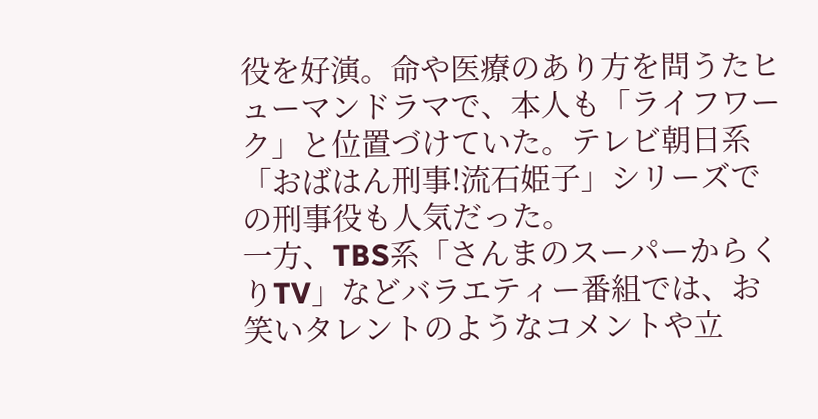役を好演。命や医療のあり方を問うたヒューマンドラマで、本人も「ライフワーク」と位置づけていた。テレビ朝日系「おばはん刑事!流石姫子」シリーズでの刑事役も人気だった。
一方、TBS系「さんまのスーパーからくりTV」などバラエティー番組では、お笑いタレントのようなコメントや立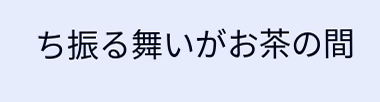ち振る舞いがお茶の間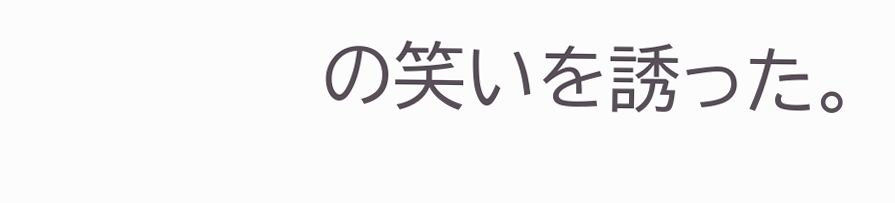の笑いを誘った。